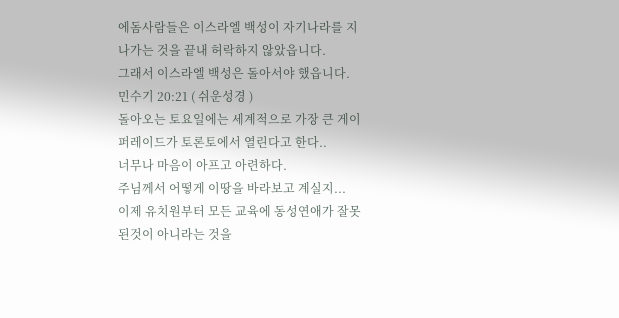에돔사람들은 이스라엘 백성이 자기나라를 지나가는 것을 끝내 허락하지 않았읍니다.
그래서 이스라엘 백성은 돌아서야 했읍니다.
민수기 20:21 ( 쉬운성경 )
돌아오는 토요일에는 세계적으로 가장 큰 게이 퍼레이드가 토론토에서 열린다고 한다..
너무나 마음이 아프고 아련하다.
주님께서 어떻게 이땅을 바라보고 계실지...
이제 유치원부터 모든 교육에 동성연애가 잘못된것이 아니라는 것을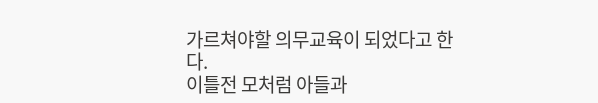가르쳐야할 의무교육이 되었다고 한다.
이틀전 모처럼 아들과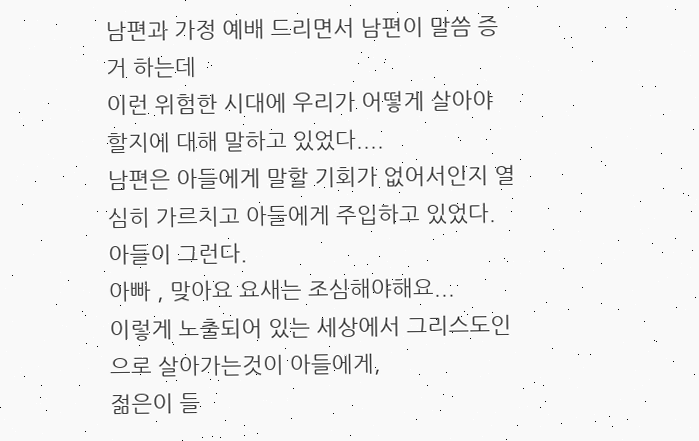남편과 가정 예배 드리면서 남편이 말씀 증거 하는데
이런 위험한 시대에 우리가 어떻게 살아야 할지에 대해 말하고 있었다....
남편은 아들에게 말할 기회가 없어서인지 열심히 가르치고 아들에게 주입하고 있었다.
아들이 그런다.
아빠 , 맞아요 요새는 조심해야해요...
이렇게 노출되어 있는 세상에서 그리스도인으로 살아가는것이 아들에게,
젊은이 들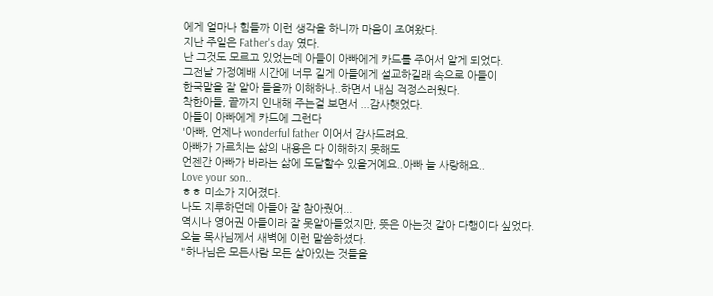에게 얼마나 힘들까 이런 생각을 하니까 마음이 조여왔다.
지난 주일은 Father's day 였다.
난 그것도 모르고 있었는데 아들이 아빠에게 카드를 주어서 알게 되었다.
그전날 가정예배 시간에 너무 길게 아들에게 설교하길래 속으로 아들이
한국말을 잘 알아 들을까 이해하나..하면서 내심 걱정스러웠다.
착한아들, 끝까지 인내해 주는걸 보면서 ...감사햇었다.
아들이 아빠에게 카드에 그런다
'아빠, 언제나 wonderful father 이어서 감사드려요.
아빠가 가르치는 삶의 내용은 다 이해하지 못해도
언젠간 아빠가 바라는 삶에 도달할수 있을거예요..아빠 늘 사랑해요..
Love your son..
ㅎㅎ 미소가 지어졌다.
나도 지루하던데 아들아 잘 참아줬어...
역시나 영어권 아들이라 잘 못알아들었지만, 뜻은 아는것 같아 다행이다 싶었다.
오늘 목사님께서 새벽에 이런 말씀하셨다.
"하나님은 모든사람 모든 살아있는 것들을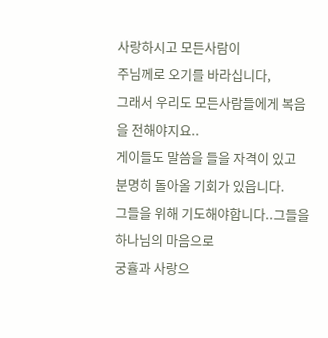사랑하시고 모든사람이
주님께로 오기를 바라십니다,
그래서 우리도 모든사람들에게 복음을 전해야지요..
게이들도 말씀을 들을 자격이 있고 분명히 돌아올 기회가 있읍니다.
그들을 위해 기도해야합니다..그들을 하나님의 마음으로
궁휼과 사랑으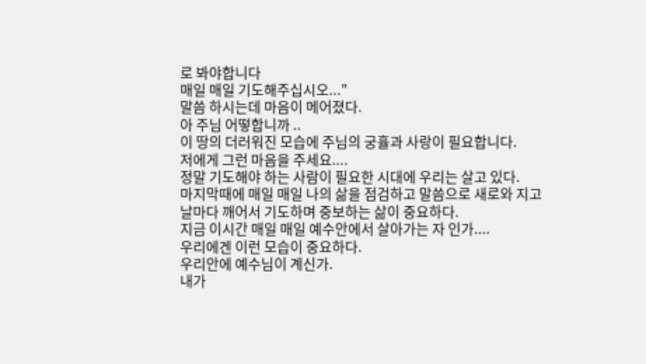로 봐야합니다
매일 매일 기도해주십시오..."
말씀 하시는데 마음이 메어졌다.
아 주님 어떻합니까 ..
이 땅의 더러워진 모습에 주님의 궁휼과 사랑이 필요합니다.
저에게 그런 마음을 주세요....
정말 기도해야 하는 사람이 필요한 시대에 우리는 살고 있다.
마지막때에 매일 매일 나의 삶을 점검하고 말씀으로 새로와 지고
날마다 깨어서 기도하며 중보하는 삶이 중요하다.
지금 이시간 매일 매일 예수안에서 살아가는 자 인가....
우리에겐 이런 모습이 중요하다.
우리안에 예수님이 계신가.
내가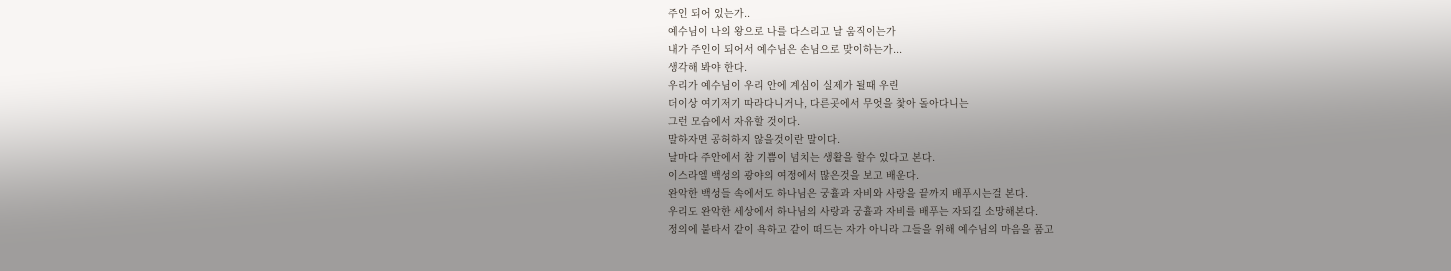주인 되어 있는가..
예수님이 나의 왕으로 나를 다스리고 날 움직이는가
내가 주인이 되어서 예수님은 손님으로 맞이하는가...
생각해 봐야 한다.
우리가 예수님이 우리 안에 계심이 실제가 될때 우린
더이상 여기저기 따라다니거나, 다른곳에서 무엇을 찿아 돌아다니는
그런 모습에서 자유할 것이다.
말하자면 공허하지 않을것이란 말이다.
날마다 주안에서 참 기쁨이 넘치는 생활을 할수 있다고 본다.
이스라엘 백성의 광야의 여정에서 많은것을 보고 배운다.
완악한 백성들 속에서도 하나님은 궁휼과 자비와 사랑을 끝까지 배푸시는걸 본다.
우리도 완악한 세상에서 하나님의 사랑과 궁휼과 자비를 배푸는 자되길 소망해본다.
정의에 붙타서 같이 욕하고 같이 떠드는 자가 아니라 그들을 위해 예수님의 마음을 품고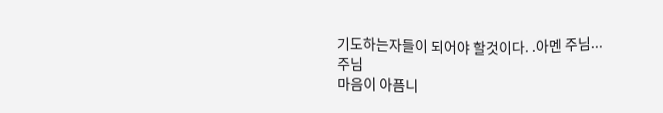기도하는자들이 되어야 할것이다. .아멘 주님...
주님
마음이 아픔니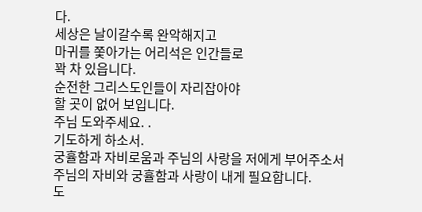다.
세상은 날이갈수록 완악해지고
마귀를 쫓아가는 어리석은 인간들로
꽉 차 있읍니다.
순전한 그리스도인들이 자리잡아야
할 곳이 없어 보입니다.
주님 도와주세요. .
기도하게 하소서.
궁휼함과 자비로움과 주님의 사랑을 저에게 부어주소서
주님의 자비와 궁휼함과 사랑이 내게 필요합니다.
도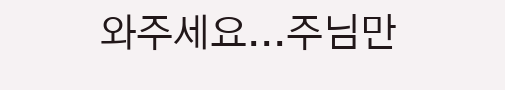와주세요...주님만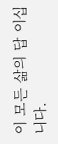이 모든 삶의 답 이십니다.